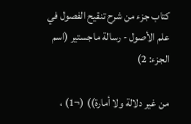كتاب جزء من شرح تنقيح الفصول في علم الأصول - رسالة ماجستير (اسم الجزء: 2)

من غير دلالة ولا أمارة)) (¬1) ،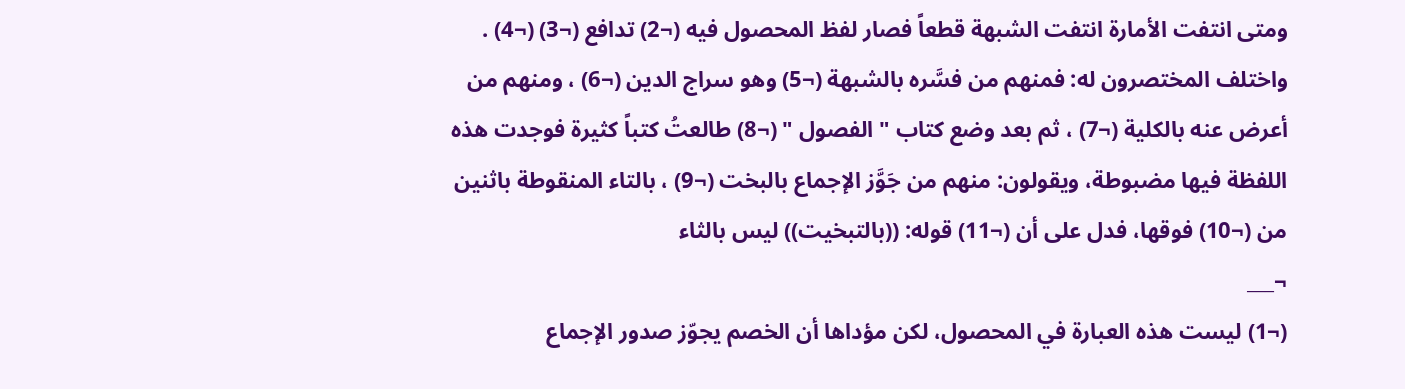ومتى انتفت الأمارة انتفت الشبهة قطعاً فصار لفظ المحصول فيه (¬2) تدافع (¬3) (¬4) .
واختلف المختصرون له: فمنهم من فسَّره بالشبهة (¬5) وهو سراج الدين (¬6) ، ومنهم من أعرض عنه بالكلية (¬7) ، ثم بعد وضع كتاب " الفصول " (¬8) طالعتُ كتباً كثيرة فوجدت هذه اللفظة فيها مضبوطة، ويقولون: منهم من جَوَّز الإجماع بالبخت (¬9) ، بالتاء المنقوطة باثنين من (¬10) فوقها، فدل على أن (¬11) قوله: ((بالتبخيت)) ليس بالثاء
¬___
(¬1) ليست هذه العبارة في المحصول، لكن مؤداها أن الخصم يجوّز صدور الإجماع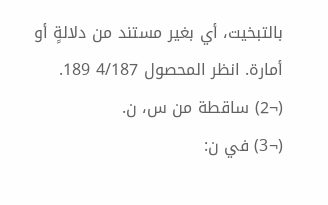بالتبخيت، أي بغير مستند من دلالةٍ أو أمارة. انظر المحصول 4/187 189.
(¬2) ساقطة من س، ن.
(¬3) في ن: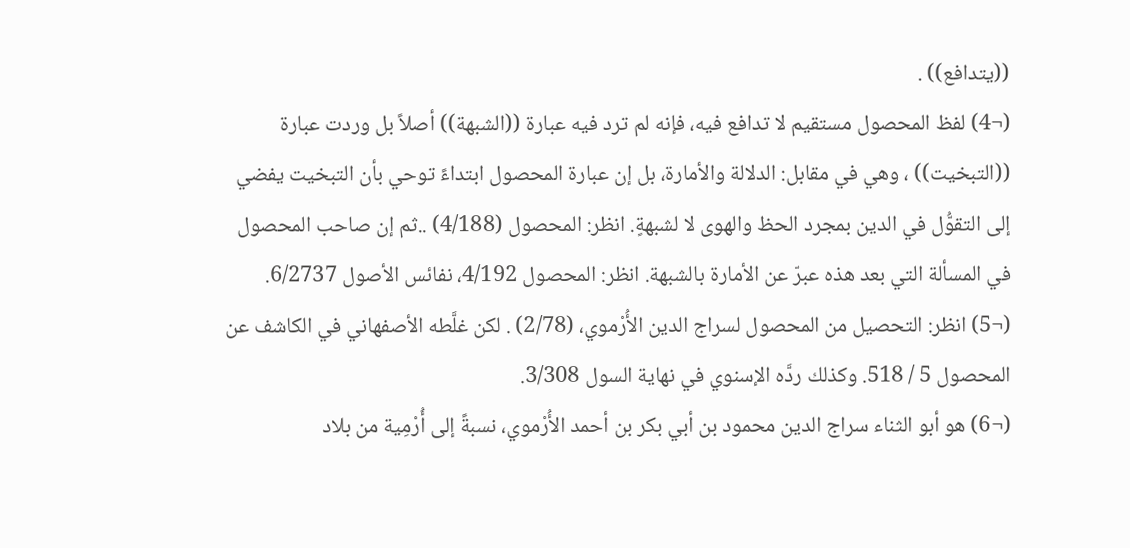((يتدافع)) .
(¬4) لفظ المحصول مستقيم لا تدافع فيه، فإنه لم ترد فيه عبارة ((الشبهة)) أصلاً بل وردت عبارة ((التبخيت)) ، وهي في مقابل: الدلالة والأمارة، بل إن عبارة المحصول ابتداءً توحي بأن التبخيت يفضي إلى التقوُّل في الدين بمجرد الحظ والهوى لا لشبهةٍ. انظر: المحصول (4/188) ..ثم إن صاحب المحصول في المسألة التي بعد هذه عبرّ عن الأمارة بالشبهة. انظر: المحصول 4/192، نفائس الأصول 6/2737.
(¬5) انظر: التحصيل من المحصول لسراج الدين الأُرْموي، (2/78) . لكن غلَّطه الأصفهاني في الكاشف عن المحصول 5 / 518. وكذلك ردَّه الإسنوي في نهاية السول 3/308.
(¬6) هو أبو الثناء سراج الدين محمود بن أبي بكر بن أحمد الأُرْموي، نسبةً إلى أُرْمِية من بلاد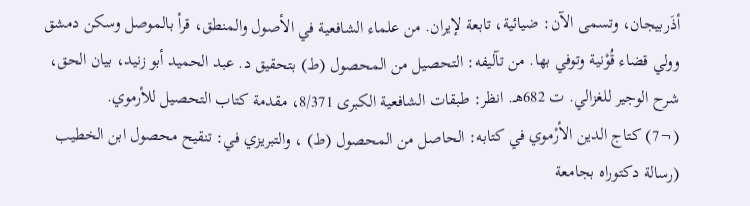أذَربيجان، وتسمى الآن: ضيائية، تابعة لإيران. من علماء الشافعية في الأصول والمنطق، قرأ بالموصل وسكن دمشق وولي قضاء قُوْنية وتوفي بها. من تآليفه: التحصيل من المحصول (ط) بتحقيق د. عبد الحميد أبو زنيد، بيان الحق، شرح الوجير للغزالي. ت 682هـ. انظر: طبقات الشافعية الكبرى 8/371، مقدمة كتاب التحصيل للأرموي.
(¬7) كتاج الدين الأرْموي في كتابه: الحاصل من المحصول (ط) ، والتبريزي في: تنقيح محصول ابن الخطيب (رسالة دكتوراه بجامعة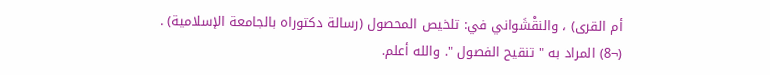أم القرى) ، والنقْشَواني في: تلخيص المحصول (رسالة دكتوراه بالجامعة الإسلامية) .
(¬8) المراد به " تنقيح الفصول ". والله أعلم.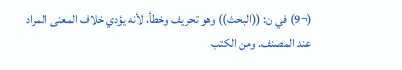(¬9) في ن: ((البحث)) وهو تحريف وخطأ، لأنه يؤدي خلاف المعنى المراد عند المصنف. ومن الكتب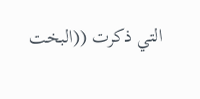التي ذكرت ((البخت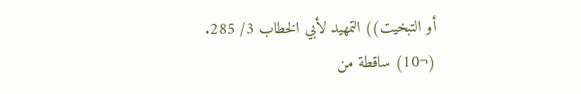أو التبخيت)) التمهيد لأبي الخطاب 3/ 285.
(¬10) ساقطة من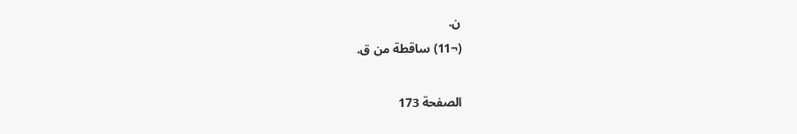ن.
(¬11) ساقطة من ق.

الصفحة 173